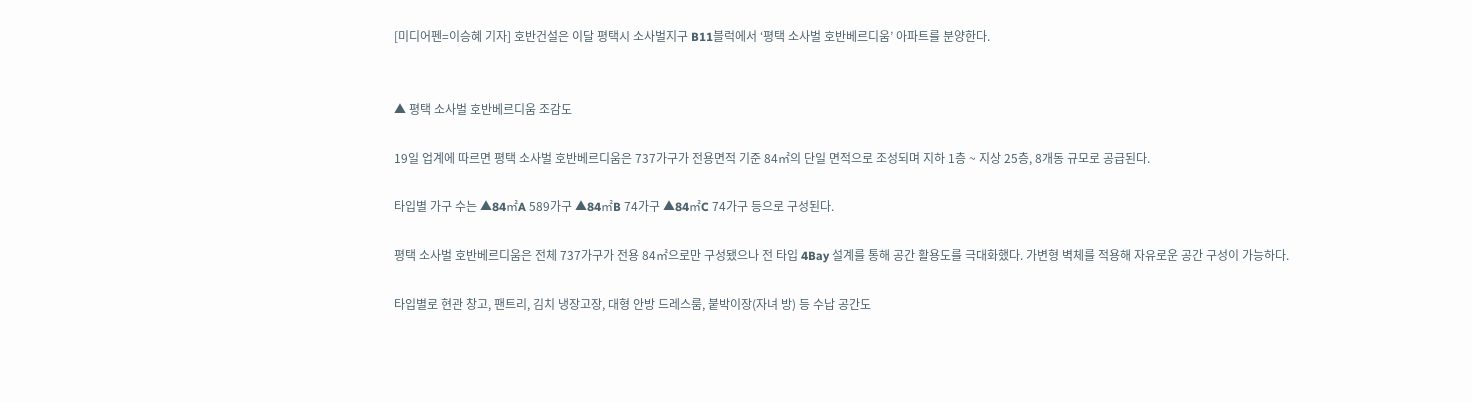[미디어펜=이승혜 기자] 호반건설은 이달 평택시 소사벌지구 B11블럭에서 ‘평택 소사벌 호반베르디움’ 아파트를 분양한다.


▲ 평택 소사벌 호반베르디움 조감도

19일 업계에 따르면 평택 소사벌 호반베르디움은 737가구가 전용면적 기준 84㎡의 단일 면적으로 조성되며 지하 1층 ~ 지상 25층, 8개동 규모로 공급된다.

타입별 가구 수는 ▲84㎡A 589가구 ▲84㎡B 74가구 ▲84㎡C 74가구 등으로 구성된다.

평택 소사벌 호반베르디움은 전체 737가구가 전용 84㎡으로만 구성됐으나 전 타입 4Bay 설계를 통해 공간 활용도를 극대화했다. 가변형 벽체를 적용해 자유로운 공간 구성이 가능하다.

타입별로 현관 창고, 팬트리, 김치 냉장고장, 대형 안방 드레스룸, 붙박이장(자녀 방) 등 수납 공간도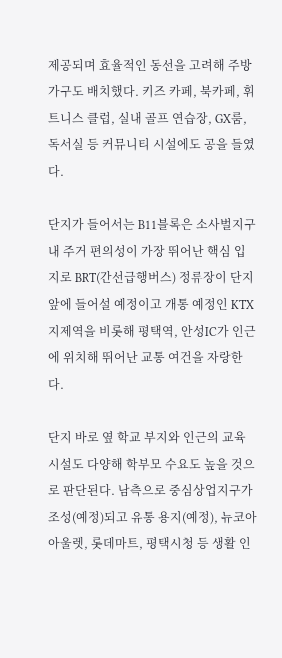제공되며 효율적인 동선을 고려해 주방 가구도 배치했다. 키즈 카페, 북카페, 휘트니스 클럽, 실내 골프 연습장, GX룸, 독서실 등 커뮤니티 시설에도 공을 들였다.

단지가 들어서는 B11블록은 소사벌지구 내 주거 편의성이 가장 뛰어난 핵심 입지로 BRT(간선급행버스) 정류장이 단지 앞에 들어설 예정이고 개통 예정인 KTX지제역을 비롯해 평택역, 안성IC가 인근에 위치해 뛰어난 교통 여건을 자랑한다.

단지 바로 옆 학교 부지와 인근의 교육 시설도 다양해 학부모 수요도 높을 것으로 판단된다. 남측으로 중심상업지구가 조성(예정)되고 유통 용지(예정), 뉴코아 아울렛, 롯데마트, 평택시청 등 생활 인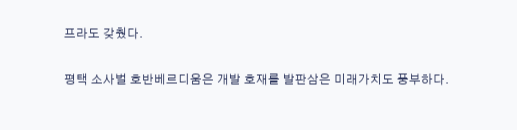프라도 갖췄다.

평택 소사벌 호반베르디움은 개발 호재를 발판삼은 미래가치도 풍부하다.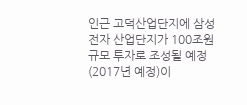인근 고덕산업단지에 삼성전자 산업단지가 100조원 규모 투자로 조성될 예정(2017년 예정)이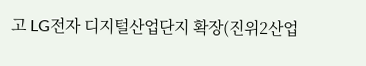고 LG전자 디지털산업단지 확장(진위2산업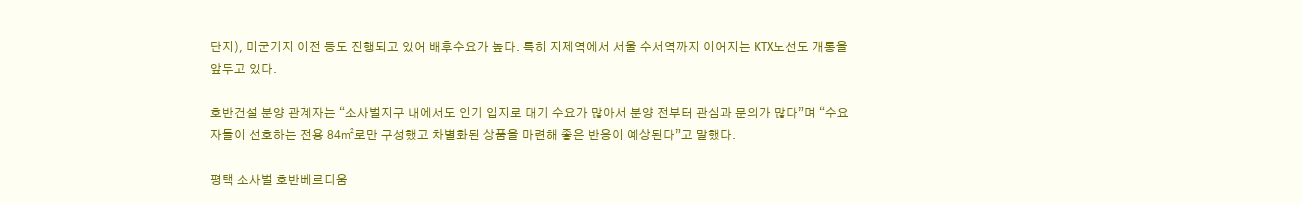단지), 미군기지 이전 등도 진행되고 있어 배후수요가 높다. 특히 지제역에서 서울 수서역까지 이어지는 KTX노선도 개통을 앞두고 있다.

호반건설 분양 관계자는 “소사벌지구 내에서도 인기 입지로 대기 수요가 많아서 분양 전부터 관심과 문의가 많다”며 “수요자들이 선호하는 전용 84㎡로만 구성했고 차별화된 상품을 마련해 좋은 반응이 예상된다”고 말했다.

평택 소사벌 호반베르디움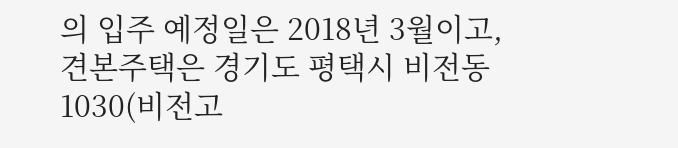의 입주 예정일은 2018년 3월이고, 견본주택은 경기도 평택시 비전동 1030(비전고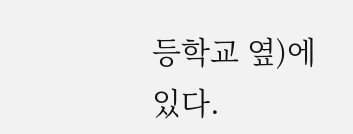등학교 옆)에 있다.